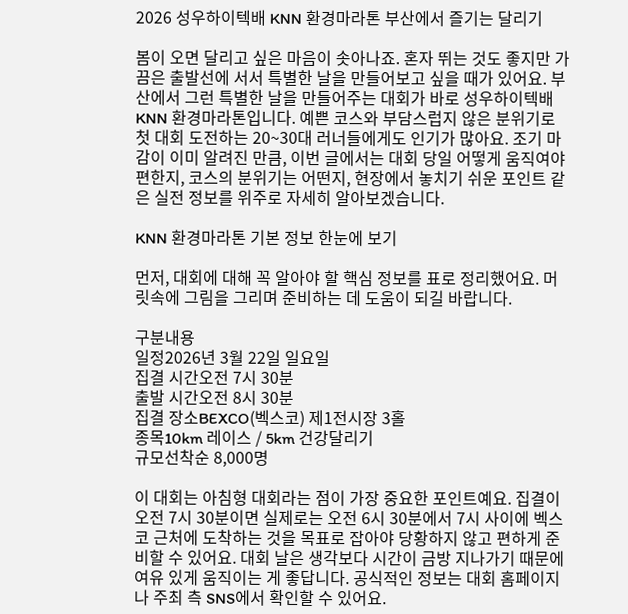2026 성우하이텍배 KNN 환경마라톤 부산에서 즐기는 달리기

봄이 오면 달리고 싶은 마음이 솟아나죠. 혼자 뛰는 것도 좋지만 가끔은 출발선에 서서 특별한 날을 만들어보고 싶을 때가 있어요. 부산에서 그런 특별한 날을 만들어주는 대회가 바로 성우하이텍배 KNN 환경마라톤입니다. 예쁜 코스와 부담스럽지 않은 분위기로 첫 대회 도전하는 20~30대 러너들에게도 인기가 많아요. 조기 마감이 이미 알려진 만큼, 이번 글에서는 대회 당일 어떻게 움직여야 편한지, 코스의 분위기는 어떤지, 현장에서 놓치기 쉬운 포인트 같은 실전 정보를 위주로 자세히 알아보겠습니다.

KNN 환경마라톤 기본 정보 한눈에 보기

먼저, 대회에 대해 꼭 알아야 할 핵심 정보를 표로 정리했어요. 머릿속에 그림을 그리며 준비하는 데 도움이 되길 바랍니다.

구분내용
일정2026년 3월 22일 일요일
집결 시간오전 7시 30분
출발 시간오전 8시 30분
집결 장소BEXCO(벡스코) 제1전시장 3홀
종목10km 레이스 / 5km 건강달리기
규모선착순 8,000명

이 대회는 아침형 대회라는 점이 가장 중요한 포인트예요. 집결이 오전 7시 30분이면 실제로는 오전 6시 30분에서 7시 사이에 벡스코 근처에 도착하는 것을 목표로 잡아야 당황하지 않고 편하게 준비할 수 있어요. 대회 날은 생각보다 시간이 금방 지나가기 때문에 여유 있게 움직이는 게 좋답니다. 공식적인 정보는 대회 홈페이지나 주최 측 SNS에서 확인할 수 있어요.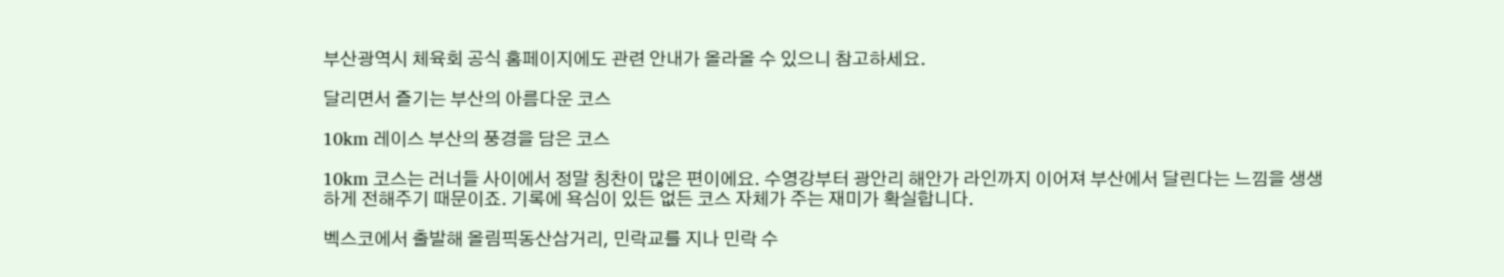부산광역시 체육회 공식 홈페이지에도 관련 안내가 올라올 수 있으니 참고하세요.

달리면서 즐기는 부산의 아름다운 코스

10km 레이스 부산의 풍경을 담은 코스

10km 코스는 러너들 사이에서 정말 칭찬이 많은 편이에요. 수영강부터 광안리 해안가 라인까지 이어져 부산에서 달린다는 느낌을 생생하게 전해주기 때문이죠. 기록에 욕심이 있든 없든 코스 자체가 주는 재미가 확실합니다.

벡스코에서 출발해 올림픽동산삼거리, 민락교를 지나 민락 수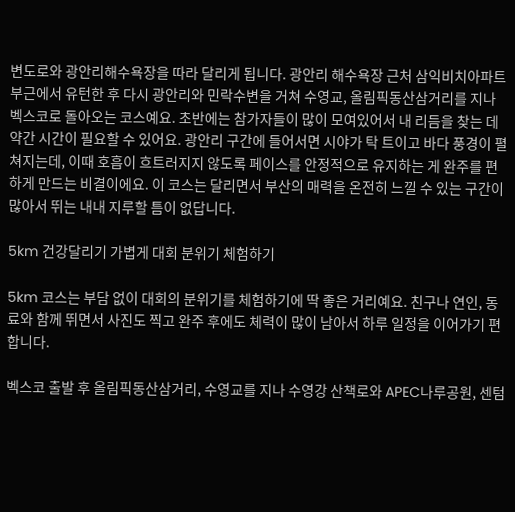변도로와 광안리해수욕장을 따라 달리게 됩니다. 광안리 해수욕장 근처 삼익비치아파트 부근에서 유턴한 후 다시 광안리와 민락수변을 거쳐 수영교, 올림픽동산삼거리를 지나 벡스코로 돌아오는 코스예요. 초반에는 참가자들이 많이 모여있어서 내 리듬을 찾는 데 약간 시간이 필요할 수 있어요. 광안리 구간에 들어서면 시야가 탁 트이고 바다 풍경이 펼쳐지는데, 이때 호흡이 흐트러지지 않도록 페이스를 안정적으로 유지하는 게 완주를 편하게 만드는 비결이에요. 이 코스는 달리면서 부산의 매력을 온전히 느낄 수 있는 구간이 많아서 뛰는 내내 지루할 틈이 없답니다.

5km 건강달리기 가볍게 대회 분위기 체험하기

5km 코스는 부담 없이 대회의 분위기를 체험하기에 딱 좋은 거리예요. 친구나 연인, 동료와 함께 뛰면서 사진도 찍고 완주 후에도 체력이 많이 남아서 하루 일정을 이어가기 편합니다.

벡스코 출발 후 올림픽동산삼거리, 수영교를 지나 수영강 산책로와 APEC나루공원, 센텀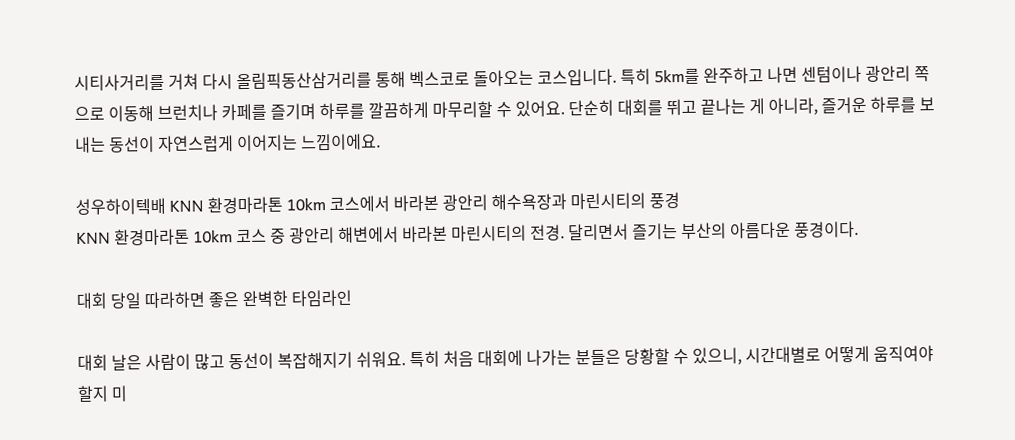시티사거리를 거쳐 다시 올림픽동산삼거리를 통해 벡스코로 돌아오는 코스입니다. 특히 5km를 완주하고 나면 센텀이나 광안리 쪽으로 이동해 브런치나 카페를 즐기며 하루를 깔끔하게 마무리할 수 있어요. 단순히 대회를 뛰고 끝나는 게 아니라, 즐거운 하루를 보내는 동선이 자연스럽게 이어지는 느낌이에요.

성우하이텍배 KNN 환경마라톤 10km 코스에서 바라본 광안리 해수욕장과 마린시티의 풍경
KNN 환경마라톤 10km 코스 중 광안리 해변에서 바라본 마린시티의 전경. 달리면서 즐기는 부산의 아름다운 풍경이다.

대회 당일 따라하면 좋은 완벽한 타임라인

대회 날은 사람이 많고 동선이 복잡해지기 쉬워요. 특히 처음 대회에 나가는 분들은 당황할 수 있으니, 시간대별로 어떻게 움직여야 할지 미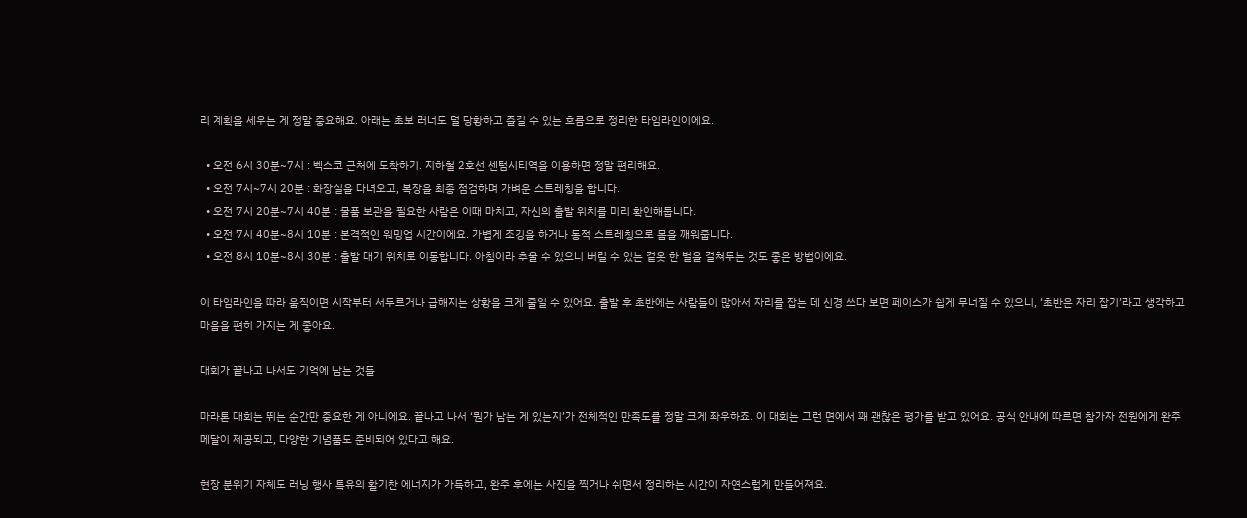리 계획을 세우는 게 정말 중요해요. 아래는 초보 러너도 덜 당황하고 즐길 수 있는 흐름으로 정리한 타임라인이에요.

  • 오전 6시 30분~7시 : 벡스코 근처에 도착하기. 지하철 2호선 센텀시티역을 이용하면 정말 편리해요.
  • 오전 7시~7시 20분 : 화장실을 다녀오고, 복장을 최종 점검하며 가벼운 스트레칭을 합니다.
  • 오전 7시 20분~7시 40분 : 물품 보관을 필요한 사람은 이때 마치고, 자신의 출발 위치를 미리 확인해둡니다.
  • 오전 7시 40분~8시 10분 : 본격적인 워밍업 시간이에요. 가볍게 조깅을 하거나 동적 스트레칭으로 몸을 깨워줍니다.
  • 오전 8시 10분~8시 30분 : 출발 대기 위치로 이동합니다. 아침이라 추울 수 있으니 버릴 수 있는 겉옷 한 벌을 걸쳐두는 것도 좋은 방법이에요.

이 타임라인을 따라 움직이면 시작부터 서두르거나 급해지는 상황을 크게 줄일 수 있어요. 출발 후 초반에는 사람들이 많아서 자리를 잡는 데 신경 쓰다 보면 페이스가 쉽게 무너질 수 있으니, ‘초반은 자리 잡기’라고 생각하고 마음을 편히 가지는 게 좋아요.

대회가 끝나고 나서도 기억에 남는 것들

마라톤 대회는 뛰는 순간만 중요한 게 아니에요. 끝나고 나서 ‘뭔가 남는 게 있는지’가 전체적인 만족도를 정말 크게 좌우하죠. 이 대회는 그런 면에서 꽤 괜찮은 평가를 받고 있어요. 공식 안내에 따르면 참가자 전원에게 완주 메달이 제공되고, 다양한 기념품도 준비되어 있다고 해요.

현장 분위기 자체도 러닝 행사 특유의 활기찬 에너지가 가득하고, 완주 후에는 사진을 찍거나 쉬면서 정리하는 시간이 자연스럽게 만들어져요.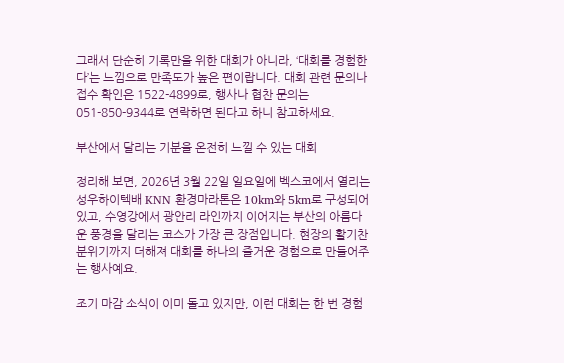그래서 단순히 기록만을 위한 대회가 아니라, ‘대회를 경험한다’는 느낌으로 만족도가 높은 편이랍니다. 대회 관련 문의나 접수 확인은 1522-4899로, 행사나 협찬 문의는 051-850-9344로 연락하면 된다고 하니 참고하세요.

부산에서 달리는 기분을 온전히 느낄 수 있는 대회

정리해 보면, 2026년 3월 22일 일요일에 벡스코에서 열리는 성우하이텍배 KNN 환경마라톤은 10km와 5km로 구성되어 있고, 수영강에서 광안리 라인까지 이어지는 부산의 아름다운 풍경을 달리는 코스가 가장 큰 장점입니다. 현장의 활기찬 분위기까지 더해져 대회를 하나의 즐거운 경험으로 만들어주는 행사예요.

조기 마감 소식이 이미 돌고 있지만, 이런 대회는 한 번 경험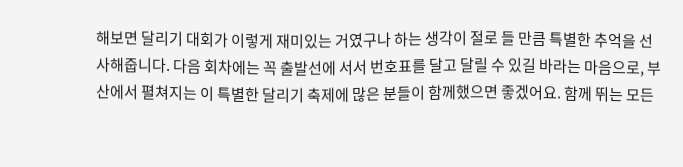해보면 달리기 대회가 이렇게 재미있는 거였구나 하는 생각이 절로 들 만큼 특별한 추억을 선사해줍니다. 다음 회차에는 꼭 출발선에 서서 번호표를 달고 달릴 수 있길 바라는 마음으로, 부산에서 펼쳐지는 이 특별한 달리기 축제에 많은 분들이 함께했으면 좋겠어요. 함께 뛰는 모든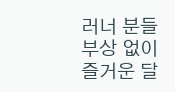러너 분들 부상 없이 즐거운 달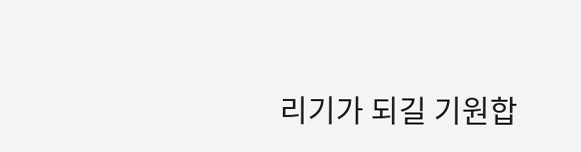리기가 되길 기원합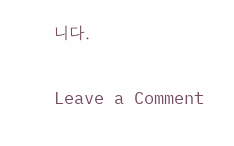니다.

Leave a Comment